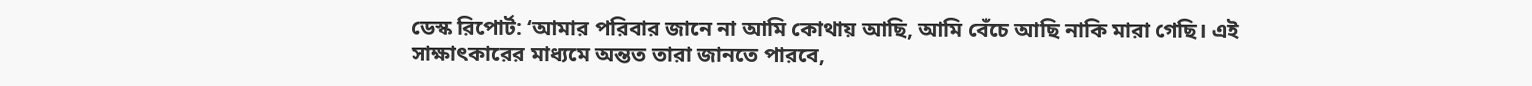ডেস্ক রিপোর্ট: ‘আমার পরিবার জানে না আমি কোথায় আছি, আমি বেঁচে আছি নাকি মারা গেছি। এই সাক্ষাৎকারের মাধ্যমে অন্তত তারা জানতে পারবে,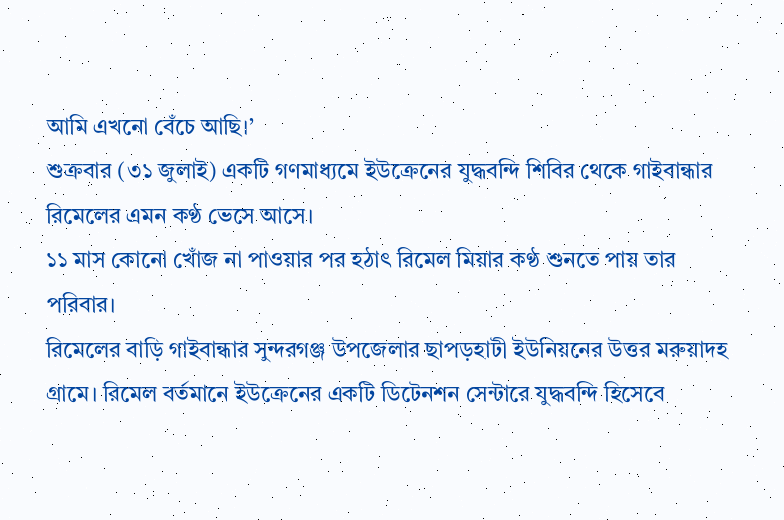আমি এখনো বেঁচে আছি।’
শুক্রবার (৩১ জুলাই) একটি গণমাধ্যমে ইউক্রেনের যুদ্ধবন্দি শিবির থেকে গাইবান্ধার রিমেলের এমন কণ্ঠ ভেসে আসে।
১১ মাস কোনো খোঁজ না পাওয়ার পর হঠাৎ রিমেল মিয়ার কণ্ঠ শুনতে পায় তার পরিবার।
রিমেলের বাড়ি গাইবান্ধার সুন্দরগঞ্জ উপজেলার ছাপড়হাটী ইউনিয়নের উত্তর মরুয়াদহ গ্রামে। রিমেল বর্তমানে ইউক্রেনের একটি ডিটেনশন সেন্টারে যুদ্ধবন্দি হিসেবে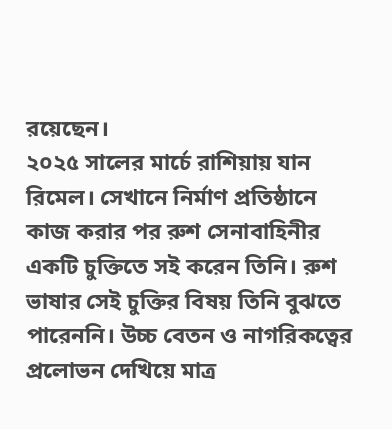রয়েছেন।
২০২৫ সালের মার্চে রাশিয়ায় যান রিমেল। সেখানে নির্মাণ প্রতিষ্ঠানে কাজ করার পর রুশ সেনাবাহিনীর একটি চুক্তিতে সই করেন তিনি। রুশ ভাষার সেই চুক্তির বিষয় তিনি বুঝতে পারেননি। উচ্চ বেতন ও নাগরিকত্বের প্রলোভন দেখিয়ে মাত্র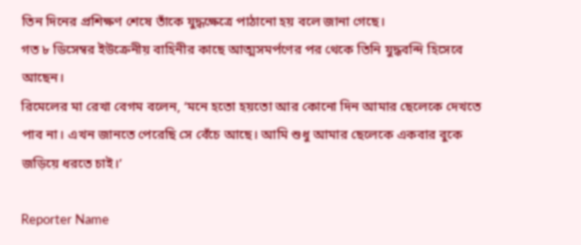তিন দিনের প্রশিক্ষণ শেষে তাঁকে যুদ্ধক্ষেত্রে পাঠানো হয় বলে জানা গেছে।
গত ৮ ডিসেম্বর ইউক্রেনীয় বাহিনীর কাছে আত্মসমর্পণের পর থেকে তিনি যুদ্ধবন্দি হিসেবে আছেন।
রিমেলের মা রেখা বেগম বলেন, ‘মনে হতো হয়তো আর কোনো দিন আমার ছেলেকে দেখতে পাব না। এখন জানতে পেরেছি সে বেঁচে আছে। আমি শুধু আমার ছেলেকে একবার বুকে জড়িয়ে ধরতে চাই।’

Reporter Name